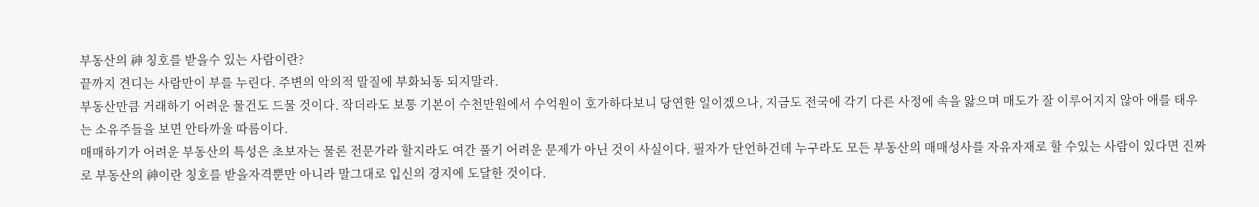부동산의 神 칭호를 받을수 있는 사람이란?
끝까지 견디는 사람만이 부를 누린다. 주변의 악의적 말질에 부화뇌동 되지말라.
부동산만큼 거래하기 어려운 물건도 드물 것이다. 작더라도 보통 기본이 수천만원에서 수억원이 호가하다보니 당연한 일이겠으나, 지금도 전국에 각기 다른 사정에 속을 앓으며 매도가 잘 이루어지지 않아 애를 태우는 소유주들을 보면 안타까울 따름이다.
매매하기가 어려운 부동산의 특성은 초보자는 물론 전문가라 할지라도 여간 풀기 어려운 문제가 아닌 것이 사실이다. 필자가 단언하건데 누구라도 모든 부동산의 매매성사를 자유자재로 할 수있는 사람이 있다면 진짜로 부동산의 神이란 칭호를 받을자격뿐만 아니라 말그대로 입신의 경지에 도달한 것이다.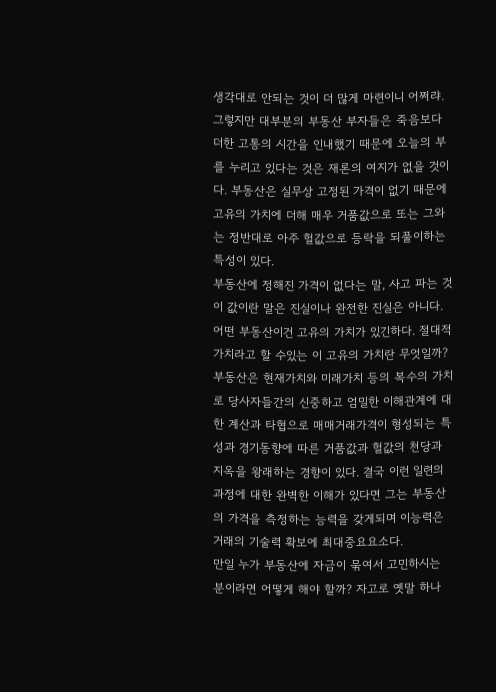생각대로 안되는 것이 더 많게 마련이니 어쩌랴. 그렇지만 대부분의 부동산 부자들은 죽음보다 더한 고통의 시간을 인내했기 때문에 오늘의 부를 누리고 있다는 것은 재론의 여지가 없을 것이다. 부동산은 실무상 고정된 가격이 없기 때문에 고유의 가치에 더해 매우 거품값으로 또는 그와는 정반대로 아주 헐값으로 등락을 되풀이하는 특성이 있다.
부동산에 정해진 가격이 없다는 말, 사고 파는 것이 값이란 말은 진실이나 완전한 진실은 아니다. 어떤 부동산이건 고유의 가치가 있긴하다. 절대적 가치라고 할 수있는 이 고유의 가치란 무엇일까? 부동산은 현재가치와 미래가치 등의 복수의 가치로 당사자들간의 신중하고 엄밀한 이해관계에 대한 계산과 타협으로 매매거래가격이 형성되는 특성과 경기동향에 따른 거품값과 헐값의 천당과 지옥을 왕래하는 경향이 있다. 결국 이런 일련의 과정에 대한 완벽한 이해가 있다면 그는 부동산의 가격을 측정하는 능력을 갖게되며 이능력은 거래의 기술력 확보에 최대중요요소다.
만일 누가 부동산에 자금이 묶여서 고민하시는 분이라면 어떻게 해야 할까? 자고로 옛말 하나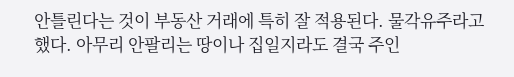안틀린다는 것이 부동산 거래에 특히 잘 적용된다. 물각유주라고 했다. 아무리 안팔리는 땅이나 집일지라도 결국 주인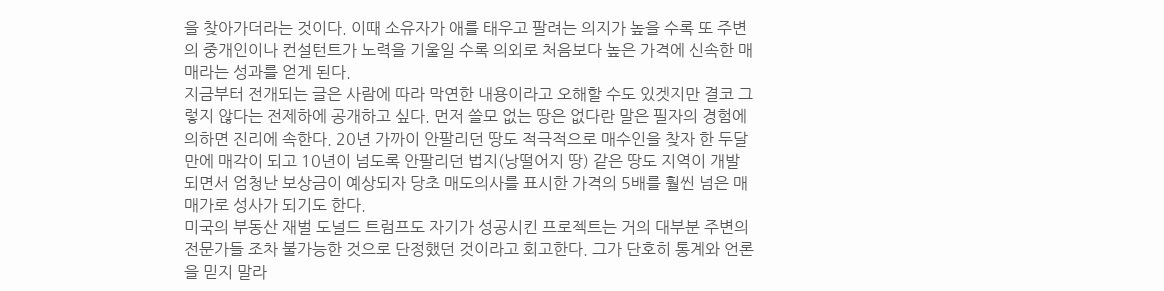을 찾아가더라는 것이다. 이때 소유자가 애를 태우고 팔려는 의지가 높을 수록 또 주변의 중개인이나 컨설턴트가 노력을 기울일 수록 의외로 처음보다 높은 가격에 신속한 매매라는 성과를 얻게 된다.
지금부터 전개되는 글은 사람에 따라 막연한 내용이라고 오해할 수도 있겟지만 결코 그렇지 않다는 전제하에 공개하고 싶다. 먼저 쓸모 없는 땅은 없다란 말은 필자의 경험에 의하면 진리에 속한다. 20년 가까이 안팔리던 땅도 적극적으로 매수인을 찾자 한 두달만에 매각이 되고 10년이 넘도록 안팔리던 법지(낭떨어지 땅) 같은 땅도 지역이 개발되면서 엄청난 보상금이 예상되자 당초 매도의사를 표시한 가격의 5배를 훨씬 넘은 매매가로 성사가 되기도 한다.
미국의 부동산 재벌 도널드 트럼프도 자기가 성공시킨 프로젝트는 거의 대부분 주변의 전문가들 조차 불가능한 것으로 단정했던 것이라고 회고한다. 그가 단호히 통계와 언론을 믿지 말라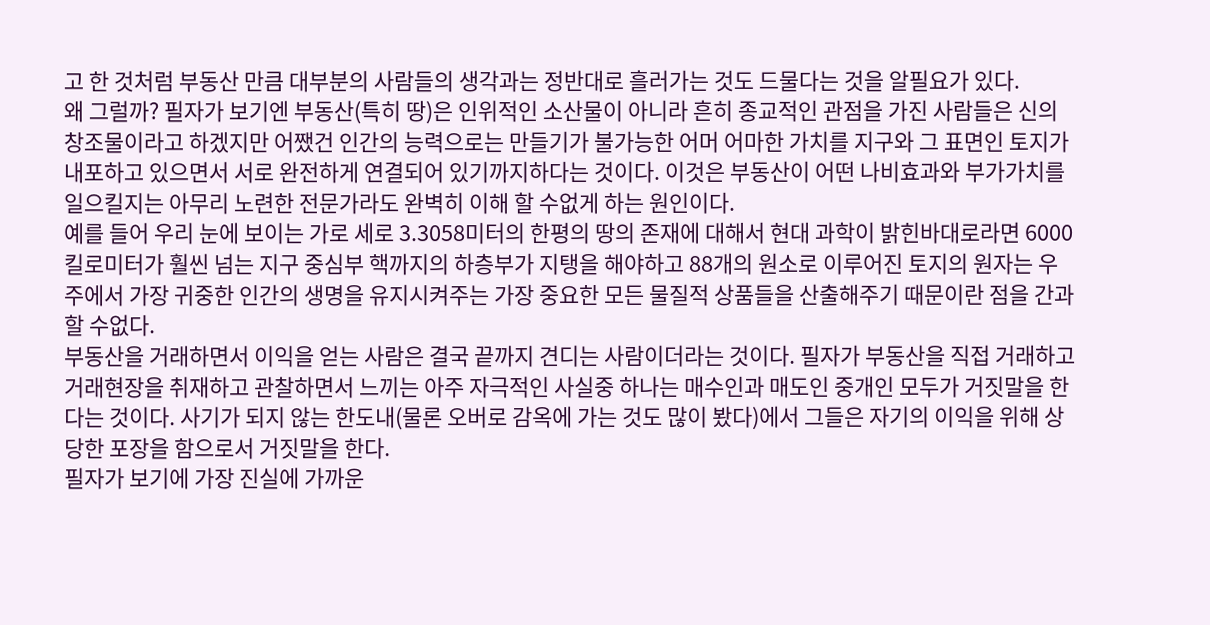고 한 것처럼 부동산 만큼 대부분의 사람들의 생각과는 정반대로 흘러가는 것도 드물다는 것을 알필요가 있다.
왜 그럴까? 필자가 보기엔 부동산(특히 땅)은 인위적인 소산물이 아니라 흔히 종교적인 관점을 가진 사람들은 신의 창조물이라고 하겠지만 어쨌건 인간의 능력으로는 만들기가 불가능한 어머 어마한 가치를 지구와 그 표면인 토지가 내포하고 있으면서 서로 완전하게 연결되어 있기까지하다는 것이다. 이것은 부동산이 어떤 나비효과와 부가가치를 일으킬지는 아무리 노련한 전문가라도 완벽히 이해 할 수없게 하는 원인이다.
예를 들어 우리 눈에 보이는 가로 세로 3.3058미터의 한평의 땅의 존재에 대해서 현대 과학이 밝힌바대로라면 6000킬로미터가 훨씬 넘는 지구 중심부 핵까지의 하층부가 지탱을 해야하고 88개의 원소로 이루어진 토지의 원자는 우주에서 가장 귀중한 인간의 생명을 유지시켜주는 가장 중요한 모든 물질적 상품들을 산출해주기 때문이란 점을 간과 할 수없다.
부동산을 거래하면서 이익을 얻는 사람은 결국 끝까지 견디는 사람이더라는 것이다. 필자가 부동산을 직접 거래하고 거래현장을 취재하고 관찰하면서 느끼는 아주 자극적인 사실중 하나는 매수인과 매도인 중개인 모두가 거짓말을 한다는 것이다. 사기가 되지 않는 한도내(물론 오버로 감옥에 가는 것도 많이 봤다)에서 그들은 자기의 이익을 위해 상당한 포장을 함으로서 거짓말을 한다.
필자가 보기에 가장 진실에 가까운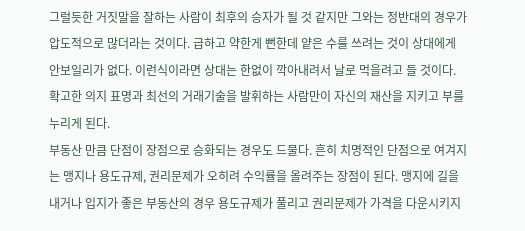그럴듯한 거짓말을 잘하는 사람이 최후의 승자가 될 것 같지만 그와는 정반대의 경우가 압도적으로 많더라는 것이다. 급하고 약한게 뻔한데 얕은 수를 쓰려는 것이 상대에게 안보일리가 없다. 이런식이라면 상대는 한없이 깍아내려서 날로 먹을려고 들 것이다. 확고한 의지 표명과 최선의 거래기술을 발휘하는 사람만이 자신의 재산을 지키고 부를 누리게 된다.
부동산 만큼 단점이 장점으로 승화되는 경우도 드물다. 흔히 치명적인 단점으로 여겨지는 맹지나 용도규제, 권리문제가 오히려 수익률을 올려주는 장점이 된다. 맹지에 길을 내거나 입지가 좋은 부동산의 경우 용도규제가 풀리고 권리문제가 가격을 다운시키지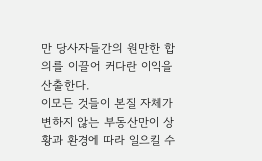만 당사자들간의 원만한 합의를 이끌어 커다란 이익을 산출한다.
이모든 것들이 본질 자체가 변하지 않는 부동산만이 상황과 환경에 따라 일으킬 수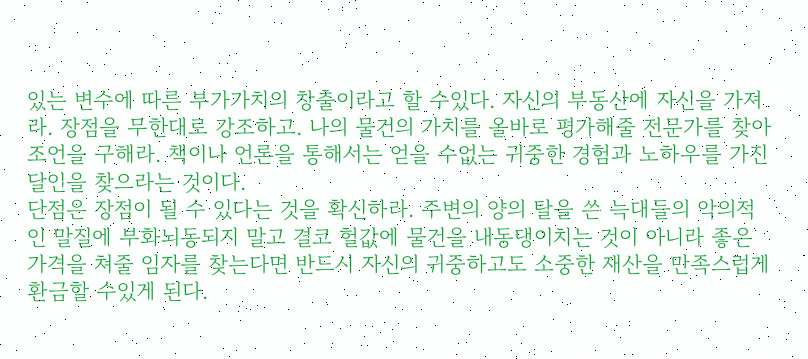있는 변수에 따른 부가가치의 창출이라고 할 수있다. 자신의 부동산에 자신을 가져라. 장점을 무한대로 강조하고. 나의 물건의 가치를 올바로 평가해줄 전문가를 찾아 조언을 구해라. 책이나 언론을 통해서는 얻을 수없는 귀중한 경험과 노하우를 가진 달인을 찾으라는 것이다.
단점은 장점이 될 수 있다는 것을 확신하라. 주변의 양의 탈을 쓴 늑대들의 악의적인 말질에 부화뇌동되지 말고 결코 헐값에 물건을 내동댕이치는 것이 아니라 좋은 가격을 쳐줄 임자를 찾는다면 반드시 자신의 귀중하고도 소중한 재산을 만족스럽게 환금할 수있게 된다.